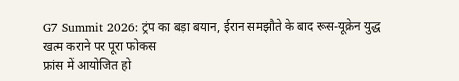G7 Summit 2026: ट्रंप का बड़ा बयान, ईरान समझौते के बाद रूस-यूक्रेन युद्ध खत्म कराने पर पूरा फोकस
फ्रांस में आयोजित हो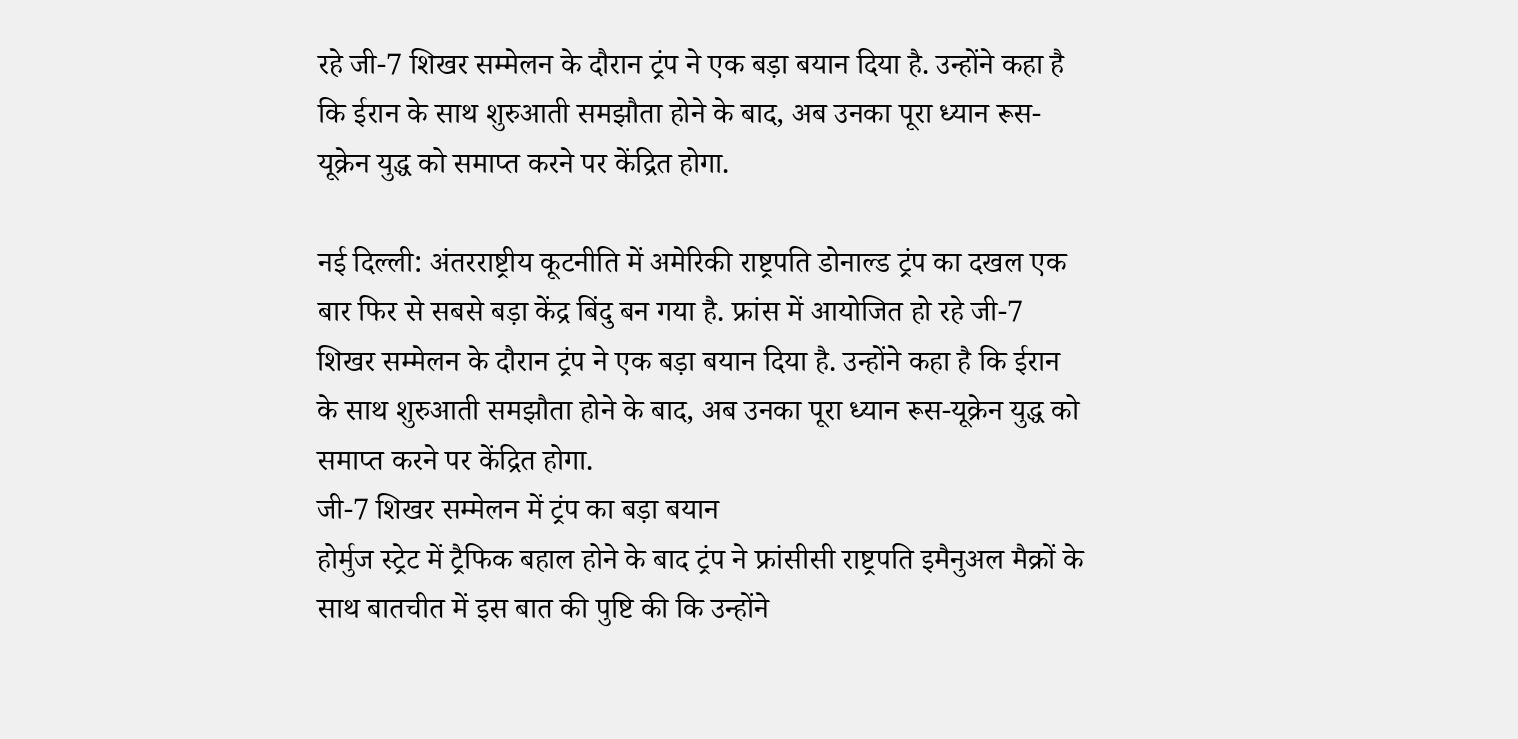रहे जी-7 शिखर सम्मेलन के दौरान ट्रंप ने एक बड़ा बयान दिया है. उन्होंने कहा है कि ईरान के साथ शुरुआती समझौता होने के बाद, अब उनका पूरा ध्यान रूस-यूक्रेन युद्ध को समाप्त करने पर केंद्रित होगा.

नई दिल्ली: अंतरराष्ट्रीय कूटनीति में अमेरिकी राष्ट्रपति डोनाल्ड ट्रंप का दखल एक बार फिर से सबसे बड़ा केंद्र बिंदु बन गया है. फ्रांस में आयोजित हो रहे जी-7 शिखर सम्मेलन के दौरान ट्रंप ने एक बड़ा बयान दिया है. उन्होंने कहा है कि ईरान के साथ शुरुआती समझौता होने के बाद, अब उनका पूरा ध्यान रूस-यूक्रेन युद्ध को समाप्त करने पर केंद्रित होगा.
जी-7 शिखर सम्मेलन में ट्रंप का बड़ा बयान
होर्मुज स्ट्रेट में ट्रैफिक बहाल होने के बाद ट्रंप ने फ्रांसीसी राष्ट्रपति इमैनुअल मैक्रों के साथ बातचीत में इस बात की पुष्टि की कि उन्होंने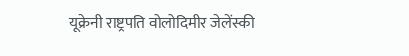यूक्रेनी राष्ट्रपति वोलोदिमीर जेलेंस्की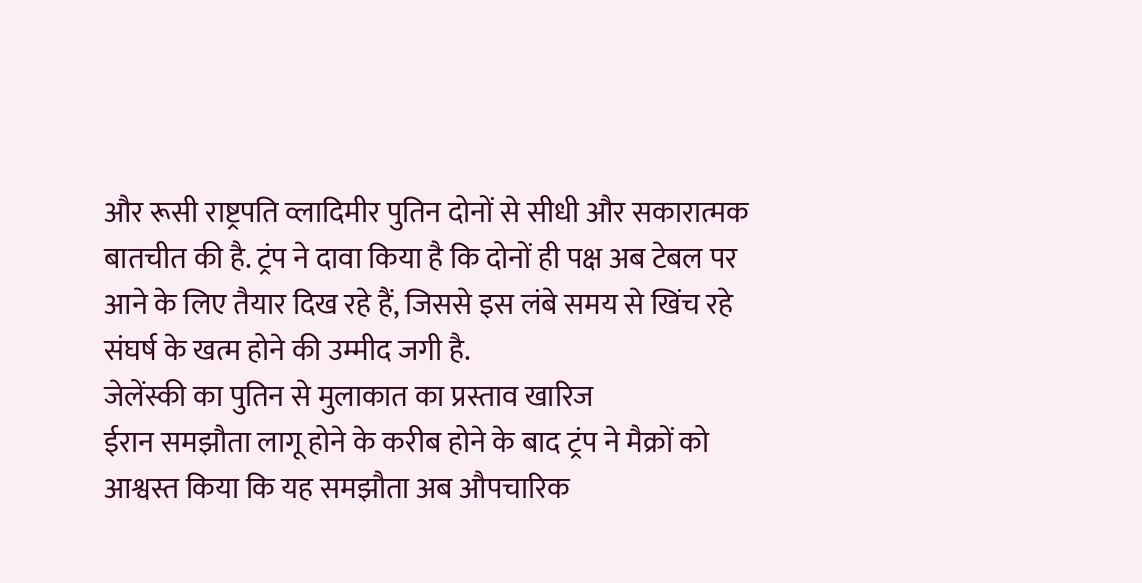और रूसी राष्ट्रपति व्लादिमीर पुतिन दोनों से सीधी और सकारात्मक बातचीत की है. ट्रंप ने दावा किया है कि दोनों ही पक्ष अब टेबल पर आने के लिए तैयार दिख रहे हैं, जिससे इस लंबे समय से खिंच रहे संघर्ष के खत्म होने की उम्मीद जगी है.
जेलेंस्की का पुतिन से मुलाकात का प्रस्ताव खारिज
ईरान समझौता लागू होने के करीब होने के बाद ट्रंप ने मैक्रों को आश्वस्त किया कि यह समझौता अब औपचारिक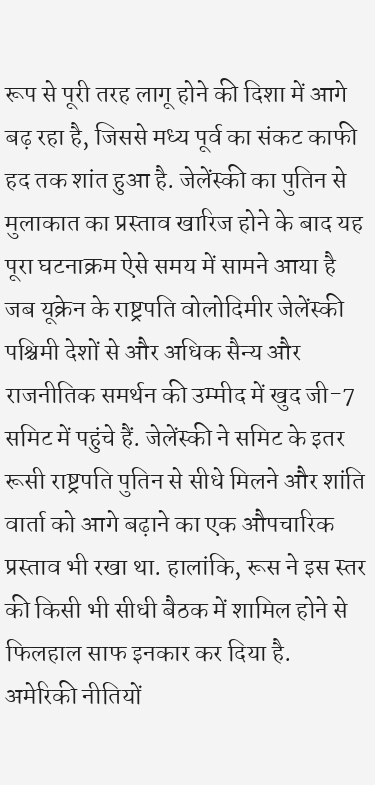रूप से पूरी तरह लागू होने की दिशा में आगे बढ़ रहा है, जिससे मध्य पूर्व का संकट काफी हद तक शांत हुआ है. जेलेंस्की का पुतिन से मुलाकात का प्रस्ताव खारिज होने के बाद यह पूरा घटनाक्रम ऐसे समय में सामने आया है जब यूक्रेन के राष्ट्रपति वोलोदिमीर जेलेंस्की पश्चिमी देशों से और अधिक सैन्य और राजनीतिक समर्थन की उम्मीद में खुद जी-7 समिट में पहुंचे हैं. जेलेंस्की ने समिट के इतर रूसी राष्ट्रपति पुतिन से सीधे मिलने और शांति वार्ता को आगे बढ़ाने का एक औपचारिक प्रस्ताव भी रखा था. हालांकि, रूस ने इस स्तर की किसी भी सीधी बैठक में शामिल होने से फिलहाल साफ इनकार कर दिया है.
अमेरिकी नीतियों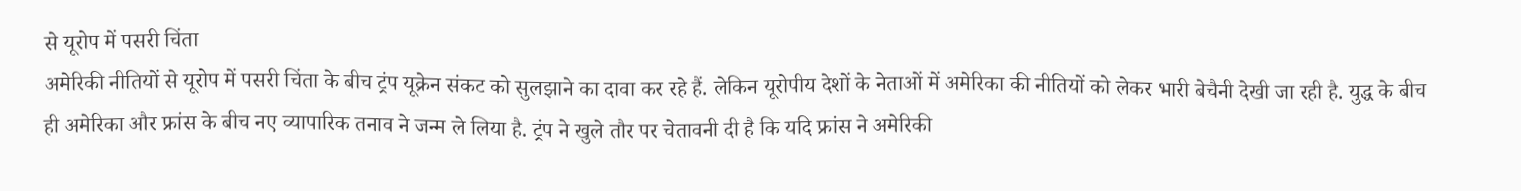से यूरोप में पसरी चिंता
अमेरिकी नीतियों से यूरोप में पसरी चिंता के बीच ट्रंप यूक्रेन संकट को सुलझाने का दावा कर रहे हैं. लेकिन यूरोपीय देशों के नेताओं में अमेरिका की नीतियों को लेकर भारी बेचैनी देखी जा रही है. युद्ध के बीच ही अमेरिका और फ्रांस के बीच नए व्यापारिक तनाव ने जन्म ले लिया है. ट्रंप ने खुले तौर पर चेतावनी दी है कि यदि फ्रांस ने अमेरिकी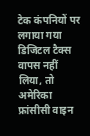टेक कंपनियों पर लगाया गया डिजिटल टैक्स वापस नहीं लिया, तो अमेरिका फ्रांसीसी वाइन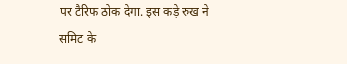पर टैरिफ ठोक देगा. इस कड़े रुख ने समिट के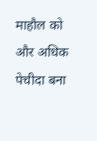माहौल को और अधिक पेचीदा बना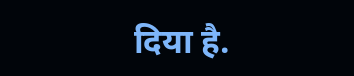दिया है.